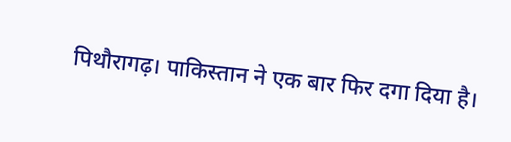पिथौरागढ़। पाकिस्तान ने एक बार फिर दगा दिया है।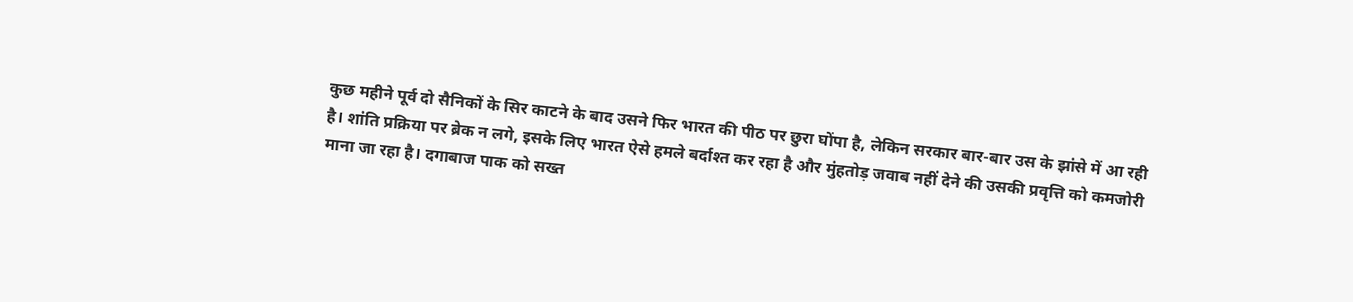कुछ महीने पूर्व दो सैनिकों के सिर काटने के बाद उसने फिर भारत की पीठ पर छुरा घोंपा है, लेकिन सरकार बार-बार उस के झांसे में आ रही है। शांति प्रक्रिया पर ब्रेक न लगे, इसके लिए भारत ऐसे हमले बर्दाश्त कर रहा है और मुंहतोड़ जवाब नहीं देने की उसकी प्रवृत्ति को कमजोरी माना जा रहा है। दगाबाज पाक को सख्त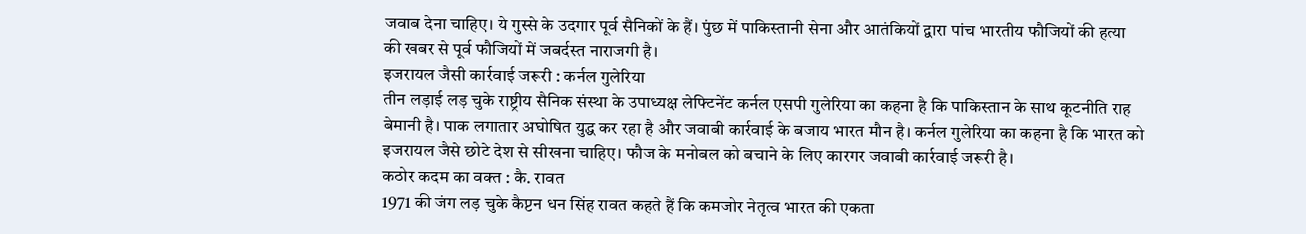जवाब देना चाहिए। ये गुस्से के उदगार पूर्व सैनिकों के हैं। पुंछ में पाकिस्तानी सेना और आतंकियों द्वारा पांच भारतीय फौजियों की हत्या की खबर से पूर्व फौजियों में जबर्दस्त नाराजगी है।
इजरायल जैसी कार्रवाई जरूरी : कर्नल गुलेरिया
तीन लड़ाई लड़ चुके राष्ट्रीय सैनिक संस्था के उपाध्यक्ष लेफ्टिनेंट कर्नल एसपी गुलेरिया का कहना है कि पाकिस्तान के साथ कूटनीति राह बेमानी है। पाक लगातार अघोषित युद्ध कर रहा है और जवाबी कार्रवाई के बजाय भारत मौन है। कर्नल गुलेरिया का कहना है कि भारत को इजरायल जैसे छोटे देश से सीखना चाहिए। फौज के मनोबल को बचाने के लिए कारगर जवाबी कार्रवाई जरूरी है।
कठोर कदम का वक्त : कै. रावत
1971 की जंग लड़ चुके कैप्टन धन सिंह रावत कहते हैं कि कमजोर नेतृत्व भारत की एकता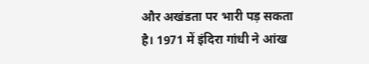और अखंडता पर भारी पड़ सकता है। 1971 में इंदिरा गांधी ने आंख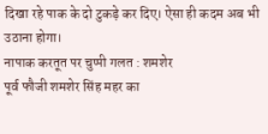दिखा रहे पाक के दो टुकड़े कर दिए। ऐसा ही कदम अब भी उठाना होगा।
नापाक करतूत पर चुप्पी गलत : शमशेर
पूर्व फौजी शमशेर सिंह महर का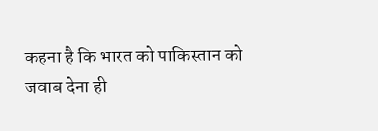कहना है कि भारत को पाकिस्तान को जवाब देना ही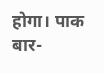होगा। पाक बार-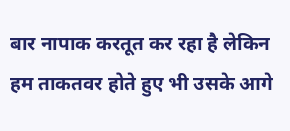बार नापाक करतूत कर रहा है लेकिन हम ताकतवर होते हुए भी उसके आगे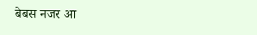बेबस नजर आ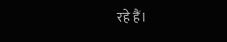रहे हैं।